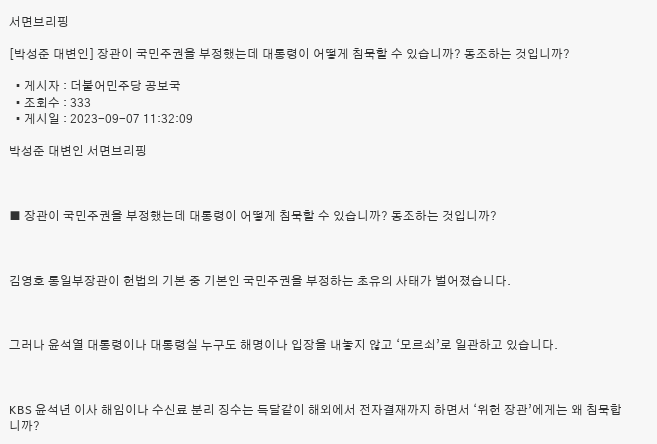서면브리핑

[박성준 대변인] 장관이 국민주권을 부정했는데 대통령이 어떻게 침묵할 수 있습니까? 동조하는 것입니까?

  • 게시자 : 더불어민주당 공보국
  • 조회수 : 333
  • 게시일 : 2023-09-07 11:32:09

박성준 대변인 서면브리핑



■ 장관이 국민주권을 부정했는데 대통령이 어떻게 침묵할 수 있습니까? 동조하는 것입니까?



김영호 통일부장관이 헌법의 기본 중 기본인 국민주권을 부정하는 초유의 사태가 벌어졌습니다.



그러나 윤석열 대통령이나 대통령실 누구도 해명이나 입장을 내놓지 않고 ‘모르쇠’로 일관하고 있습니다.



KBS 윤석년 이사 해임이나 수신료 분리 징수는 득달같이 해외에서 전자결재까지 하면서 ‘위헌 장관’에게는 왜 침묵합니까?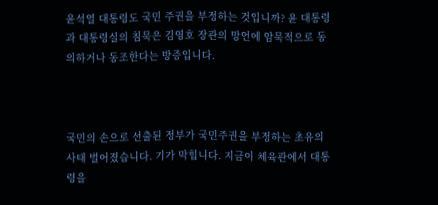윤석열 대통령도 국민 주권을 부정하는 것입니까? 윤 대통령과 대통령실의 침묵은 김영호 장관의 망언에 암묵적으로 동의하거나 동조한다는 방증입니다.



국민의 손으로 선출된 정부가 국민주권을 부정하는 초유의 사태 벌어졌습니다. 기가 막힙니다. 지금이 체육관에서 대통령을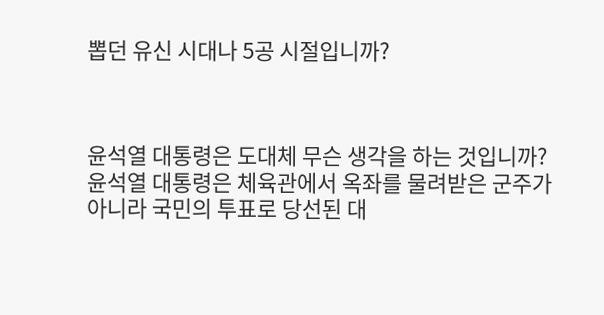뽑던 유신 시대나 5공 시절입니까?



윤석열 대통령은 도대체 무슨 생각을 하는 것입니까? 윤석열 대통령은 체육관에서 옥좌를 물려받은 군주가 아니라 국민의 투표로 당선된 대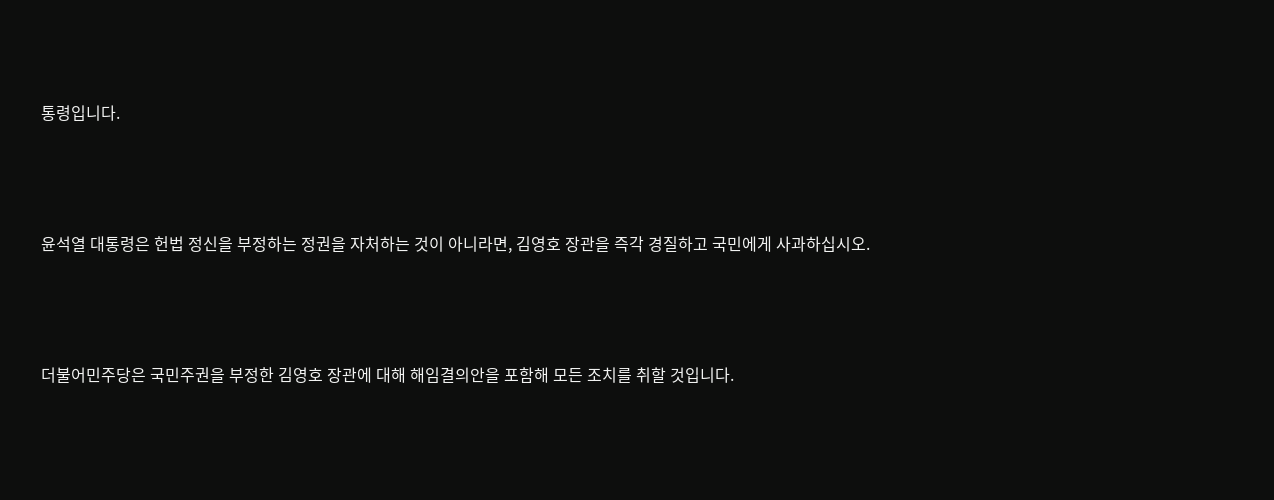통령입니다.



윤석열 대통령은 헌법 정신을 부정하는 정권을 자처하는 것이 아니라면, 김영호 장관을 즉각 경질하고 국민에게 사과하십시오.



더불어민주당은 국민주권을 부정한 김영호 장관에 대해 해임결의안을 포함해 모든 조치를 취할 것입니다.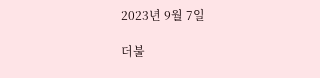2023년 9월 7일

더불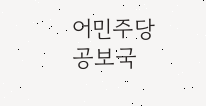어민주당 공보국